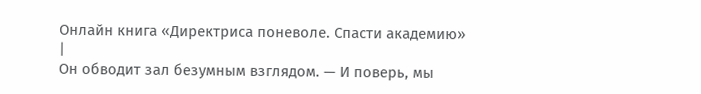Онлайн книга «Директриса поневоле. Спасти академию»
|
Он обводит зал безумным взглядом. — И поверь, мы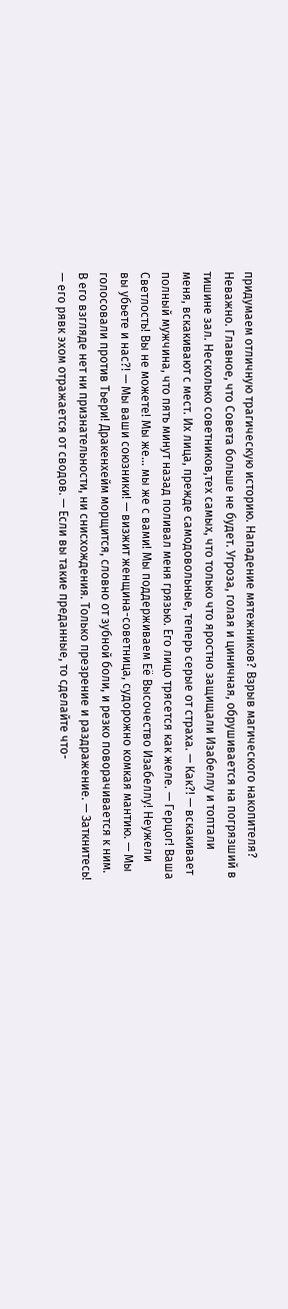придумаем отличную трагическую историю. Нападение мятежников? Взрыв магического накопителя? Неважно. Главное, что Совета больше не будет. Угроза, голая и циничная, обрушивается на погрязший в тишине зал. Несколько советников,тех самых, что только что яростно защищали Изабеллу и топтали меня, вскакивают с мест. Их лица, прежде самодовольные, теперь серые от страха. — Как?! — вскакивает полный мужчина, что пять минут назад поливал меня грязью. Его лицо трясется как желе. — Герцог! Ваша Светлость! Вы не можете! Мы же… мы же с вами! Мы поддерживаем Её Высочество Изабеллу! Неужели вы убьете и нас?! — Мы ваши союзники! — визжит женщина-советница, судорожно комкая мантию. — Мы голосовали против Тьери! Дракенхейм морщится, словно от зубной боли, и резко поворачивается к ним. В его взгляде нет ни признательности, ни снисхождения. Только презрение и раздражение. — Заткнитесь! — его рявк эхом отражается от сводов. — Если вы такие преданные, то сделайте что-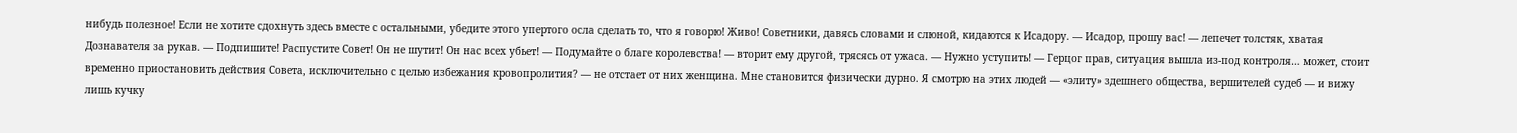нибудь полезное! Если не хотите сдохнуть здесь вместе с остальными, убедите этого упертого осла сделать то, что я говорю! Живо! Советники, давясь словами и слюной, кидаются к Исадору. — Исадор, прошу вас! — лепечет толстяк, хватая Дознавателя за рукав. — Подпишите! Распустите Совет! Он не шутит! Он нас всех убьет! — Подумайте о благе королевства! — вторит ему другой, трясясь от ужаса. — Нужно уступить! — Герцог прав, ситуация вышла из-под контроля… может, стоит временно приостановить действия Совета, исключительно с целью избежания кровопролития? — не отстает от них женщина. Мне становится физически дурно. Я смотрю на этих людей — «элиту» здешнего общества, вершителей судеб — и вижу лишь кучку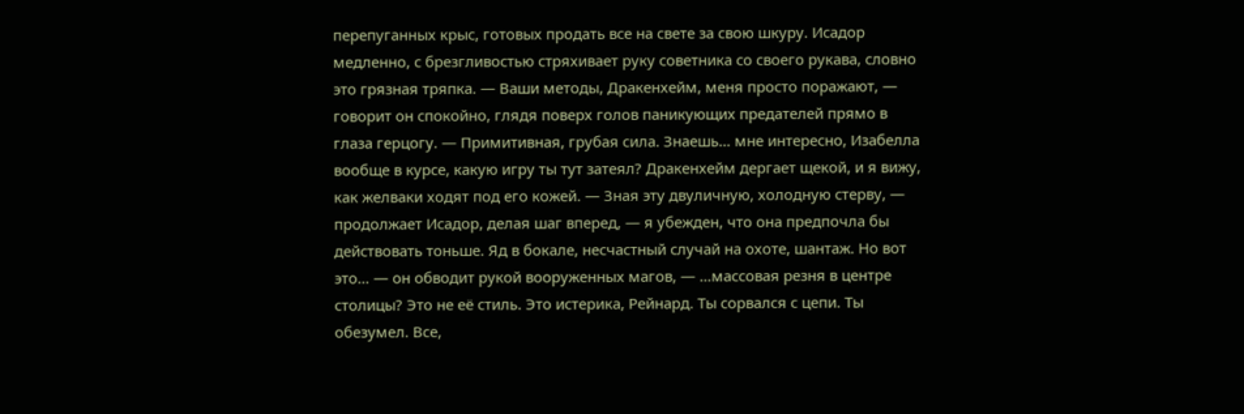перепуганных крыс, готовых продать все на свете за свою шкуру. Исадор медленно, с брезгливостью стряхивает руку советника со своего рукава, словно это грязная тряпка. — Ваши методы, Дракенхейм, меня просто поражают, — говорит он спокойно, глядя поверх голов паникующих предателей прямо в глаза герцогу. — Примитивная, грубая сила. Знаешь… мне интересно, Изабелла вообще в курсе, какую игру ты тут затеял? Дракенхейм дергает щекой, и я вижу, как желваки ходят под его кожей. — Зная эту двуличную, холодную стерву, — продолжает Исадор, делая шаг вперед, — я убежден, что она предпочла бы действовать тоньше. Яд в бокале, несчастный случай на охоте, шантаж. Но вот это… — он обводит рукой вооруженных магов, — …массовая резня в центре столицы? Это не её стиль. Это истерика, Рейнард. Ты сорвался с цепи. Ты обезумел. Все,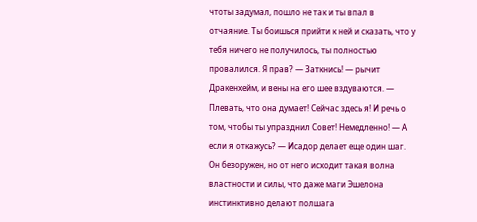чтоты задумал, пошло не так и ты впал в отчаяние. Ты боишься прийти к ней и сказать, что у тебя ничего не получилось, ты полностью провалился. Я прав? — Заткнись! — рычит Дракенхейм, и вены на его шее вздуваются. — Плевать, что она думает! Сейчас здесь я! И речь о том, чтобы ты упразднил Совет! Немедленно! — А если я откажусь? — Исадор делает еще один шаг. Он безоружен, но от него исходит такая волна властности и силы, что даже маги Эшелона инстинктивно делают полшага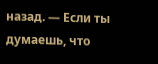назад. — Если ты думаешь, что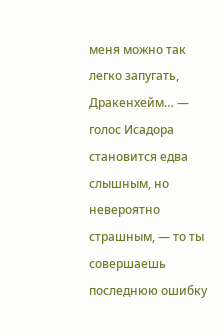меня можно так легко запугать, Дракенхейм… — голос Исадора становится едва слышным, но невероятно страшным, — то ты совершаешь последнюю ошибку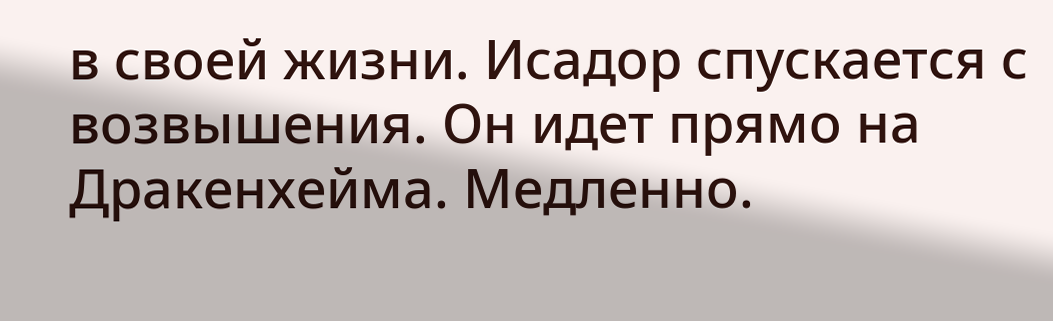в своей жизни. Исадор спускается с возвышения. Он идет прямо на Дракенхейма. Медленно.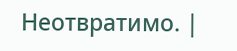Неотвратимо. |